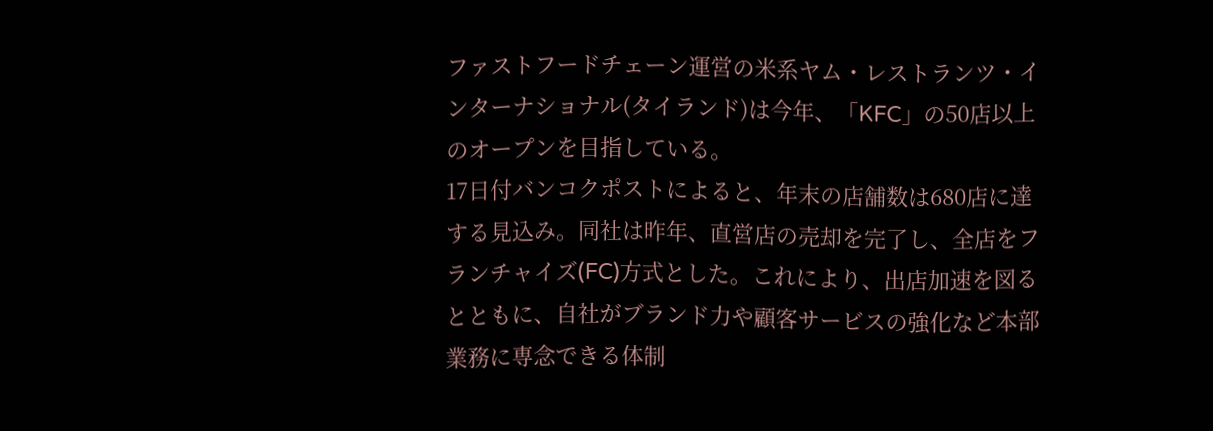ファストフードチェーン運営の米系ヤム・レストランツ・インターナショナル(タイランド)は今年、「KFC」の50店以上のオープンを目指している。
17日付バンコクポストによると、年末の店舗数は680店に達する見込み。同社は昨年、直営店の売却を完了し、全店をフランチャイズ(FC)方式とした。これにより、出店加速を図るとともに、自社がブランド力や顧客サービスの強化など本部業務に専念できる体制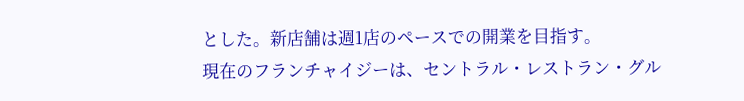とした。新店舗は週1店のペースでの開業を目指す。
現在のフランチャイジーは、セントラル・レストラン・グル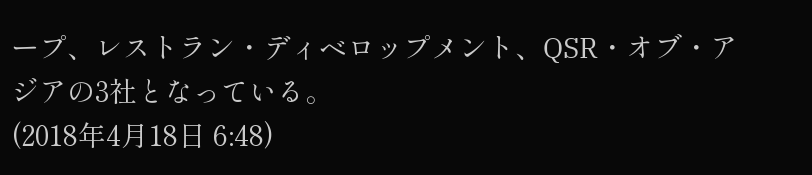ープ、レストラン・ディベロップメント、QSR・オブ・アジアの3社となっている。
(2018年4月18日 6:48)